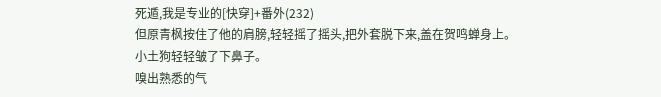死遁,我是专业的[快穿]+番外(232)
但原青枫按住了他的肩膀,轻轻摇了摇头,把外套脱下来,盖在贺鸣蝉身上。
小土狗轻轻皱了下鼻子。
嗅出熟悉的气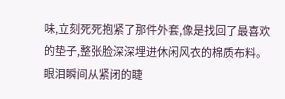味,立刻死死抱紧了那件外套,像是找回了最喜欢的垫子,整张脸深深埋进休闲风衣的棉质布料。
眼泪瞬间从紧闭的睫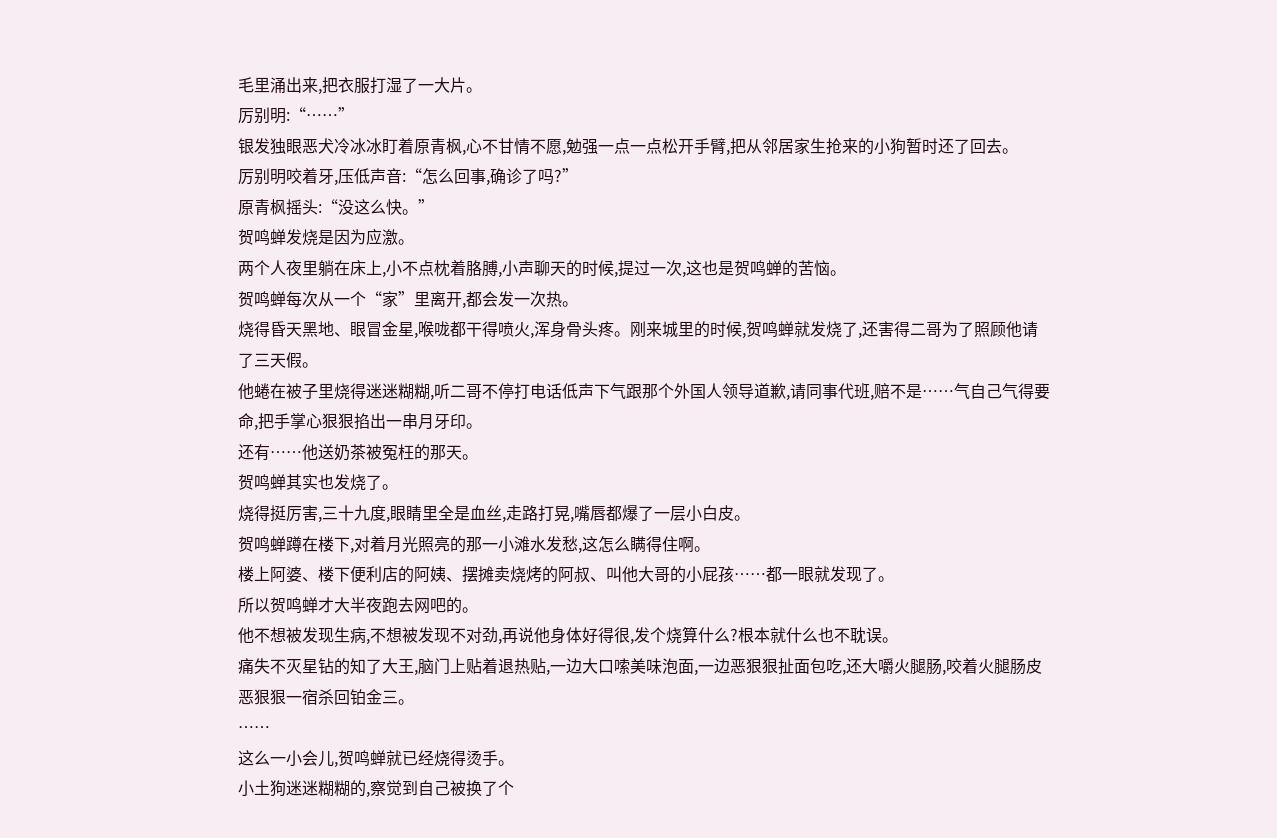毛里涌出来,把衣服打湿了一大片。
厉别明:“……”
银发独眼恶犬冷冰冰盯着原青枫,心不甘情不愿,勉强一点一点松开手臂,把从邻居家生抢来的小狗暂时还了回去。
厉别明咬着牙,压低声音:“怎么回事,确诊了吗?”
原青枫摇头:“没这么快。”
贺鸣蝉发烧是因为应激。
两个人夜里躺在床上,小不点枕着胳膊,小声聊天的时候,提过一次,这也是贺鸣蝉的苦恼。
贺鸣蝉每次从一个“家”里离开,都会发一次热。
烧得昏天黑地、眼冒金星,喉咙都干得喷火,浑身骨头疼。刚来城里的时候,贺鸣蝉就发烧了,还害得二哥为了照顾他请了三天假。
他蜷在被子里烧得迷迷糊糊,听二哥不停打电话低声下气跟那个外国人领导道歉,请同事代班,赔不是……气自己气得要命,把手掌心狠狠掐出一串月牙印。
还有……他送奶茶被冤枉的那天。
贺鸣蝉其实也发烧了。
烧得挺厉害,三十九度,眼睛里全是血丝,走路打晃,嘴唇都爆了一层小白皮。
贺鸣蝉蹲在楼下,对着月光照亮的那一小滩水发愁,这怎么瞒得住啊。
楼上阿婆、楼下便利店的阿姨、摆摊卖烧烤的阿叔、叫他大哥的小屁孩……都一眼就发现了。
所以贺鸣蝉才大半夜跑去网吧的。
他不想被发现生病,不想被发现不对劲,再说他身体好得很,发个烧算什么?根本就什么也不耽误。
痛失不灭星钻的知了大王,脑门上贴着退热贴,一边大口嗦美味泡面,一边恶狠狠扯面包吃,还大嚼火腿肠,咬着火腿肠皮恶狠狠一宿杀回铂金三。
……
这么一小会儿,贺鸣蝉就已经烧得烫手。
小土狗迷迷糊糊的,察觉到自己被换了个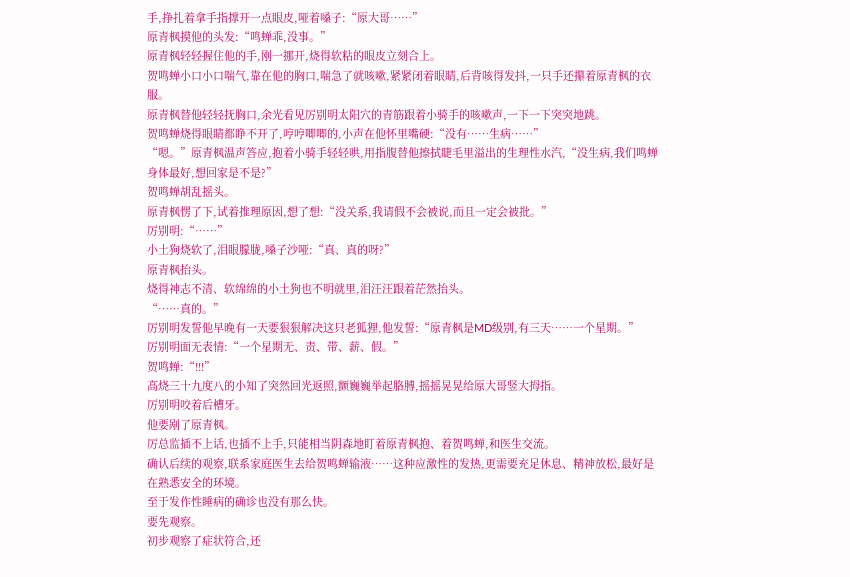手,挣扎着拿手指撑开一点眼皮,哑着嗓子:“原大哥……”
原青枫摸他的头发:“鸣蝉乖,没事。”
原青枫轻轻握住他的手,刚一挪开,烧得软粘的眼皮立刻合上。
贺鸣蝉小口小口喘气,靠在他的胸口,喘急了就咳嗽,紧紧闭着眼睛,后背咳得发抖,一只手还攥着原青枫的衣服。
原青枫替他轻轻抚胸口,余光看见厉别明太阳穴的青筋跟着小骑手的咳嗽声,一下一下突突地跳。
贺鸣蝉烧得眼睛都睁不开了,哼哼唧唧的,小声在他怀里嘴硬:“没有……生病……”
“嗯。”原青枫温声答应,抱着小骑手轻轻哄,用指腹替他擦拭睫毛里溢出的生理性水汽,“没生病,我们鸣蝉身体最好,想回家是不是?”
贺鸣蝉胡乱摇头。
原青枫愣了下,试着推理原因,想了想:“没关系,我请假不会被说,而且一定会被批。”
厉别明:“……”
小土狗烧软了,泪眼朦胧,嗓子沙哑:“真、真的呀?”
原青枫抬头。
烧得神志不清、软绵绵的小土狗也不明就里,泪汪汪跟着茫然抬头。
“……真的。”
厉别明发誓他早晚有一天要狠狠解决这只老狐狸,他发誓:“原青枫是MD级别,有三天……一个星期。”
厉别明面无表情:“一个星期无、责、带、薪、假。”
贺鸣蝉:“!!!”
高烧三十九度八的小知了突然回光返照,颤巍巍举起胳膊,摇摇晃晃给原大哥竖大拇指。
厉别明咬着后槽牙。
他要剐了原青枫。
厉总监插不上话,也插不上手,只能相当阴森地盯着原青枫抱、着贺鸣蝉,和医生交流。
确认后续的观察,联系家庭医生去给贺鸣蝉输液……这种应激性的发热,更需要充足休息、精神放松,最好是在熟悉安全的环境。
至于发作性睡病的确诊也没有那么快。
要先观察。
初步观察了症状符合,还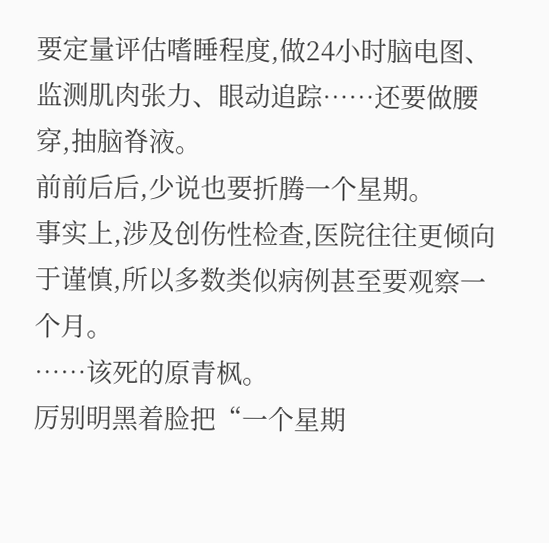要定量评估嗜睡程度,做24小时脑电图、监测肌肉张力、眼动追踪……还要做腰穿,抽脑脊液。
前前后后,少说也要折腾一个星期。
事实上,涉及创伤性检查,医院往往更倾向于谨慎,所以多数类似病例甚至要观察一个月。
……该死的原青枫。
厉别明黑着脸把“一个星期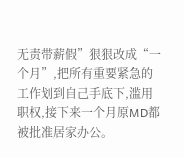无责带薪假”狠狠改成“一个月”,把所有重要紧急的工作划到自己手底下,滥用职权,接下来一个月原MD都被批准居家办公。